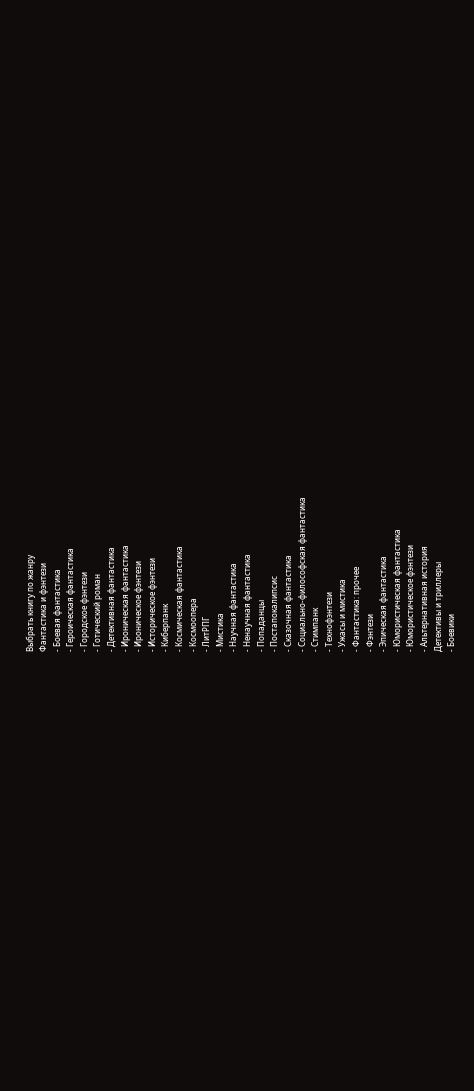Выбрать книгу по жанру
Фантастика и фэнтези
- Боевая фантастика
- Героическая фантастика
- Городское фэнтези
- Готический роман
- Детективная фантастика
- Ироническая фантастика
- Ироническое фэнтези
- Историческое фэнтези
- Киберпанк
- Космическая фантастика
- Космоопера
- ЛитРПГ
- Мистика
- Научная фантастика
- Ненаучная фантастика
- Попаданцы
- Постапокалипсис
- Сказочная фантастика
- Социально-философская фантастика
- Стимпанк
- Технофэнтези
- Ужасы и мистика
- Фантастика: прочее
- Фэнтези
- Эпическая фантастика
- Юмористическая фантастика
- Юмористическое фэнтези
- Альтернативная история
Детективы и триллеры
- Боевики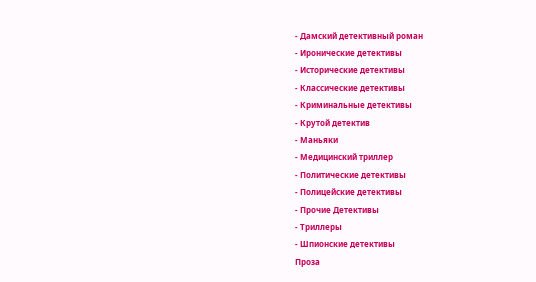- Дамский детективный роман
- Иронические детективы
- Исторические детективы
- Классические детективы
- Криминальные детективы
- Крутой детектив
- Маньяки
- Медицинский триллер
- Политические детективы
- Полицейские детективы
- Прочие Детективы
- Триллеры
- Шпионские детективы
Проза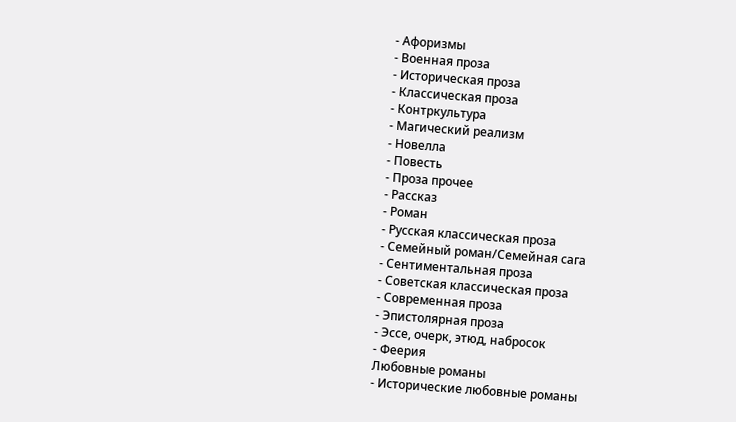- Афоризмы
- Военная проза
- Историческая проза
- Классическая проза
- Контркультура
- Магический реализм
- Новелла
- Повесть
- Проза прочее
- Рассказ
- Роман
- Русская классическая проза
- Семейный роман/Семейная сага
- Сентиментальная проза
- Советская классическая проза
- Современная проза
- Эпистолярная проза
- Эссе, очерк, этюд, набросок
- Феерия
Любовные романы
- Исторические любовные романы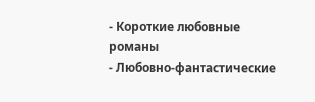- Короткие любовные романы
- Любовно-фантастические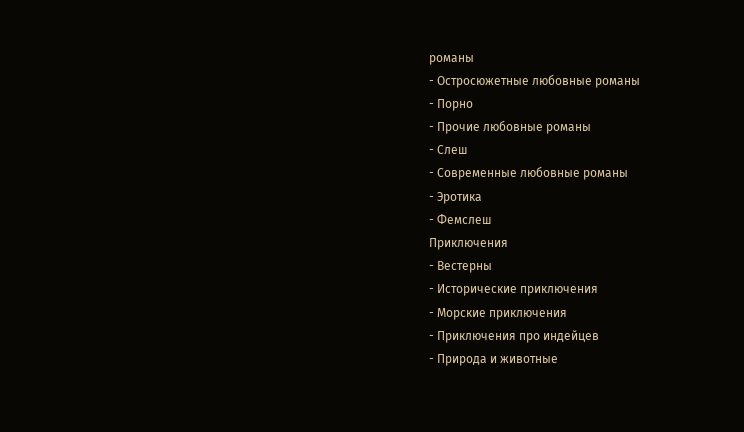романы
- Остросюжетные любовные романы
- Порно
- Прочие любовные романы
- Слеш
- Современные любовные романы
- Эротика
- Фемслеш
Приключения
- Вестерны
- Исторические приключения
- Морские приключения
- Приключения про индейцев
- Природа и животные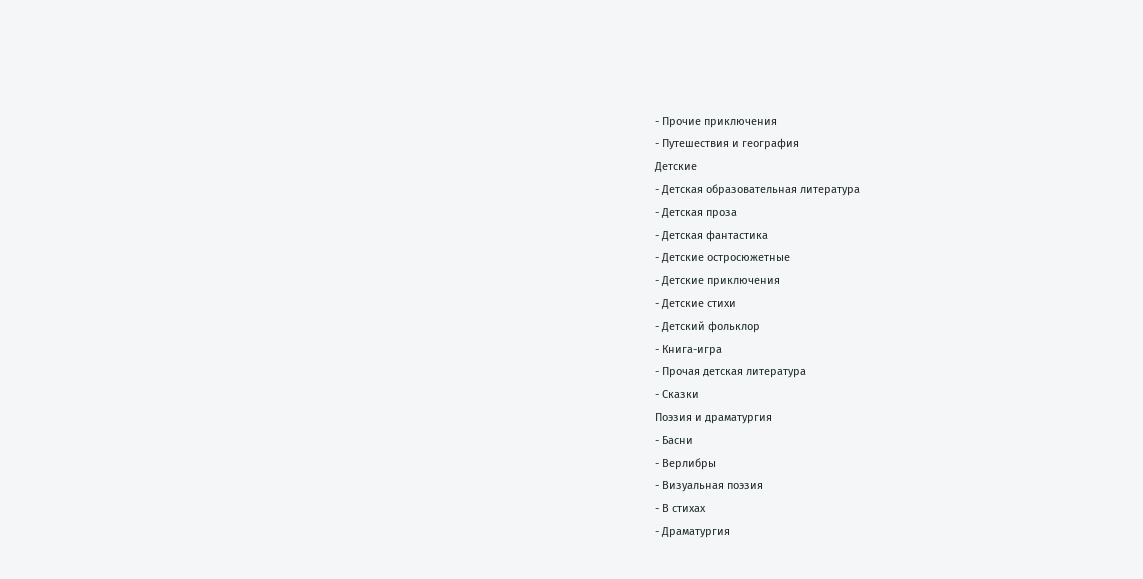- Прочие приключения
- Путешествия и география
Детские
- Детская образовательная литература
- Детская проза
- Детская фантастика
- Детские остросюжетные
- Детские приключения
- Детские стихи
- Детский фольклор
- Книга-игра
- Прочая детская литература
- Сказки
Поэзия и драматургия
- Басни
- Верлибры
- Визуальная поэзия
- В стихах
- Драматургия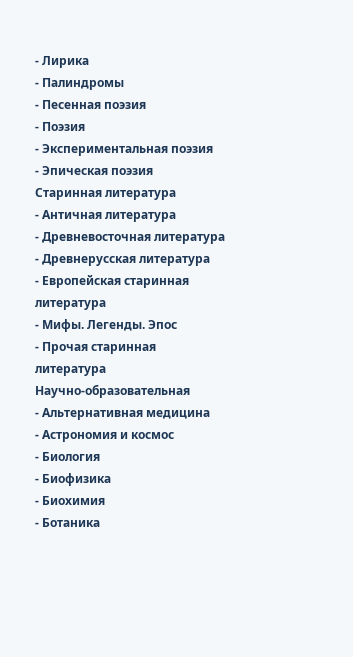- Лирика
- Палиндромы
- Песенная поэзия
- Поэзия
- Экспериментальная поэзия
- Эпическая поэзия
Старинная литература
- Античная литература
- Древневосточная литература
- Древнерусская литература
- Европейская старинная литература
- Мифы. Легенды. Эпос
- Прочая старинная литература
Научно-образовательная
- Альтернативная медицина
- Астрономия и космос
- Биология
- Биофизика
- Биохимия
- Ботаника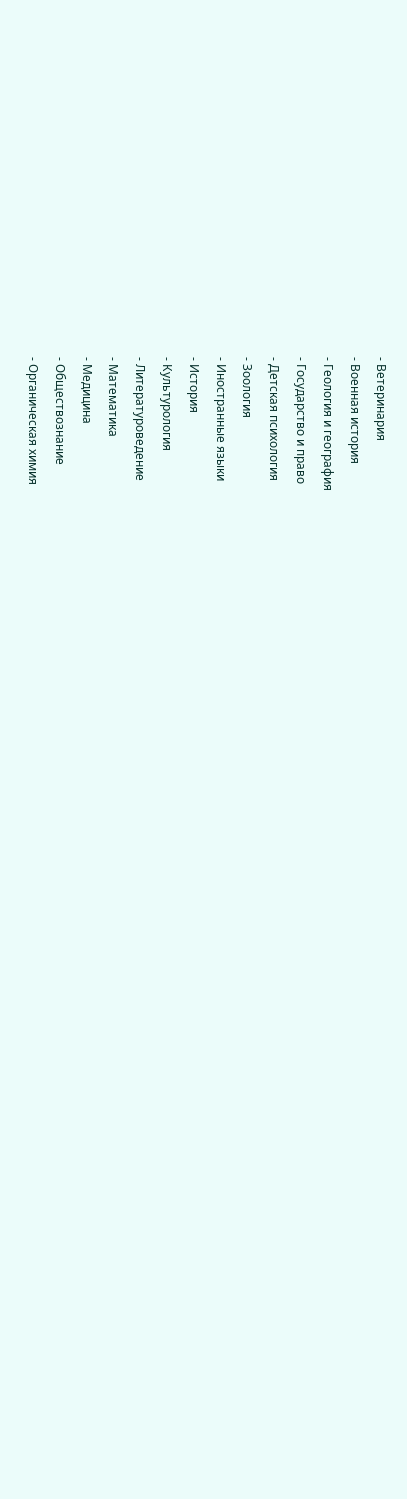- Ветеринария
- Военная история
- Геология и география
- Государство и право
- Детская психология
- Зоология
- Иностранные языки
- История
- Культурология
- Литературоведение
- Математика
- Медицина
- Обществознание
- Органическая химия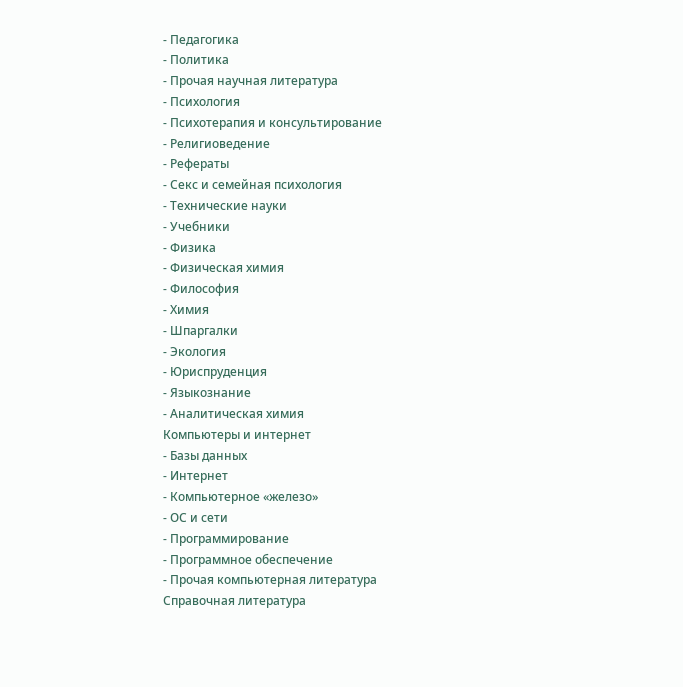- Педагогика
- Политика
- Прочая научная литература
- Психология
- Психотерапия и консультирование
- Религиоведение
- Рефераты
- Секс и семейная психология
- Технические науки
- Учебники
- Физика
- Физическая химия
- Философия
- Химия
- Шпаргалки
- Экология
- Юриспруденция
- Языкознание
- Аналитическая химия
Компьютеры и интернет
- Базы данных
- Интернет
- Компьютерное «железо»
- ОС и сети
- Программирование
- Программное обеспечение
- Прочая компьютерная литература
Справочная литература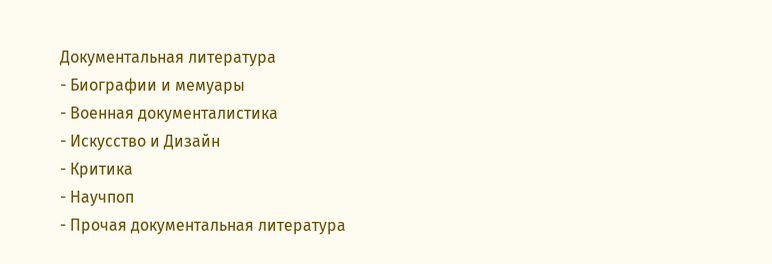Документальная литература
- Биографии и мемуары
- Военная документалистика
- Искусство и Дизайн
- Критика
- Научпоп
- Прочая документальная литература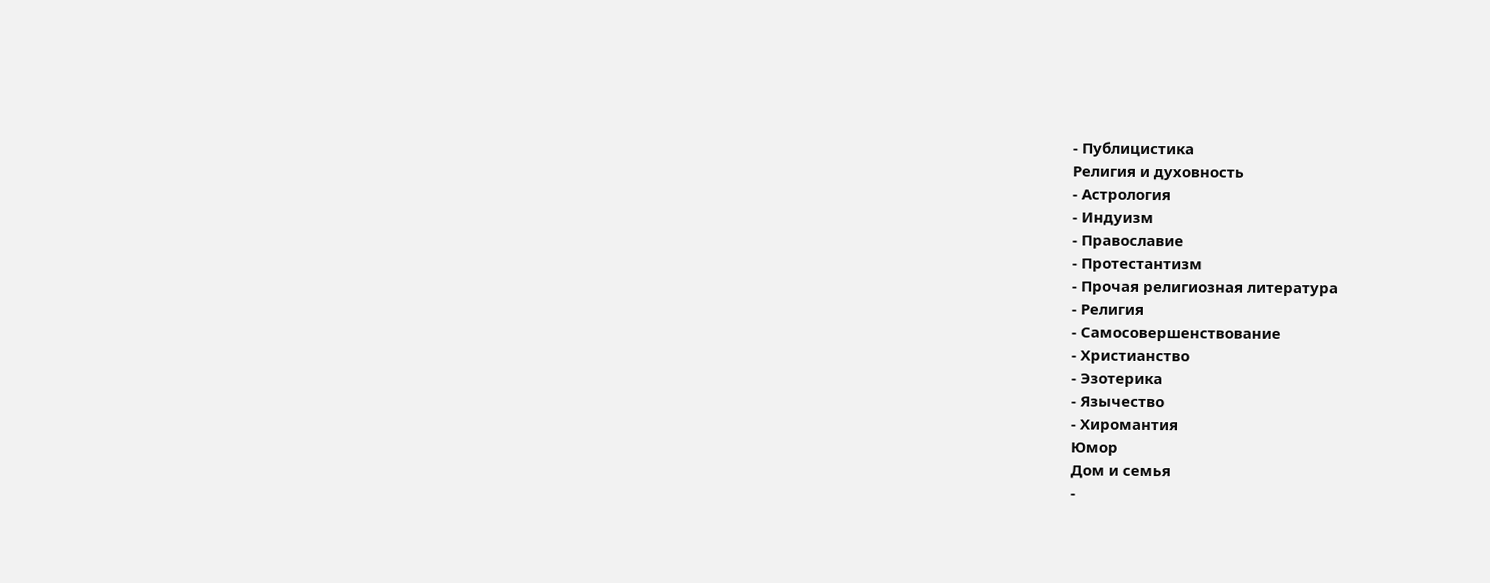- Публицистика
Религия и духовность
- Астрология
- Индуизм
- Православие
- Протестантизм
- Прочая религиозная литература
- Религия
- Самосовершенствование
- Христианство
- Эзотерика
- Язычество
- Хиромантия
Юмор
Дом и семья
-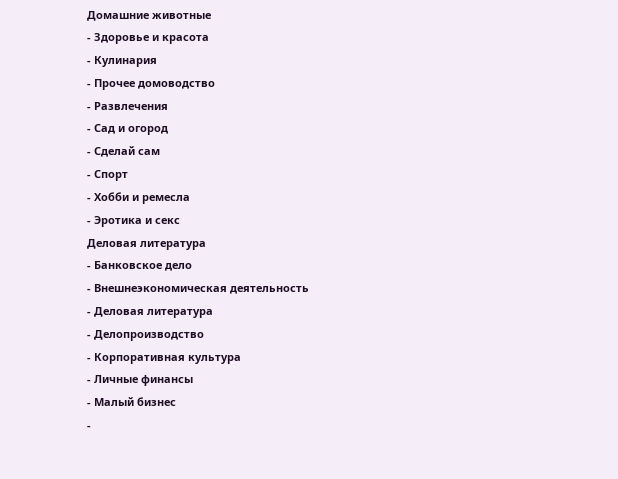Домашние животные
- Здоровье и красота
- Кулинария
- Прочее домоводство
- Развлечения
- Сад и огород
- Сделай сам
- Спорт
- Хобби и ремесла
- Эротика и секс
Деловая литература
- Банковское дело
- Внешнеэкономическая деятельность
- Деловая литература
- Делопроизводство
- Корпоративная культура
- Личные финансы
- Малый бизнес
-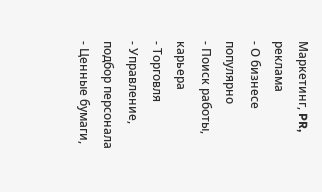Маркетинг, PR, реклама
- О бизнесе популярно
- Поиск работы, карьера
- Торговля
- Управление, подбор персонала
- Ценные бумаги,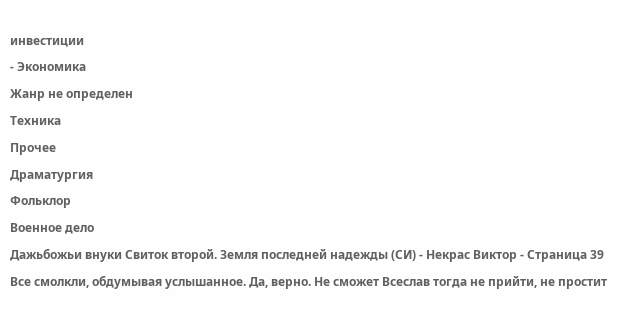инвестиции
- Экономика
Жанр не определен
Техника
Прочее
Драматургия
Фольклор
Военное дело
Дажьбожьи внуки Свиток второй. Земля последней надежды (СИ) - Некрас Виктор - Страница 39
Все смолкли, обдумывая услышанное. Да, верно. Не сможет Всеслав тогда не прийти, не простит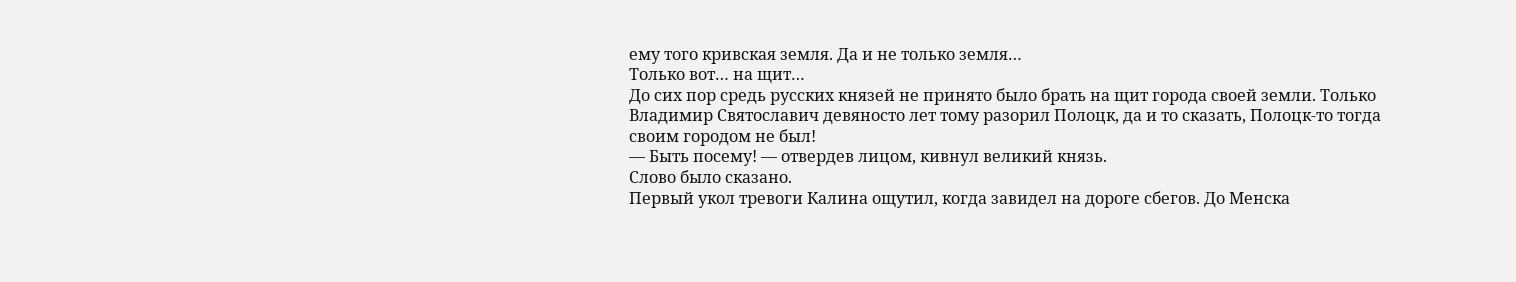ему того кривская земля. Да и не только земля…
Только вот… на щит…
До сих пор средь русских князей не принято было брать на щит города своей земли. Только Владимир Святославич девяносто лет тому разорил Полоцк, да и то сказать, Полоцк-то тогда своим городом не был!
— Быть посему! — отвердев лицом, кивнул великий князь.
Слово было сказано.
Первый укол тревоги Калина ощутил, когда завидел на дороге сбегов. До Менска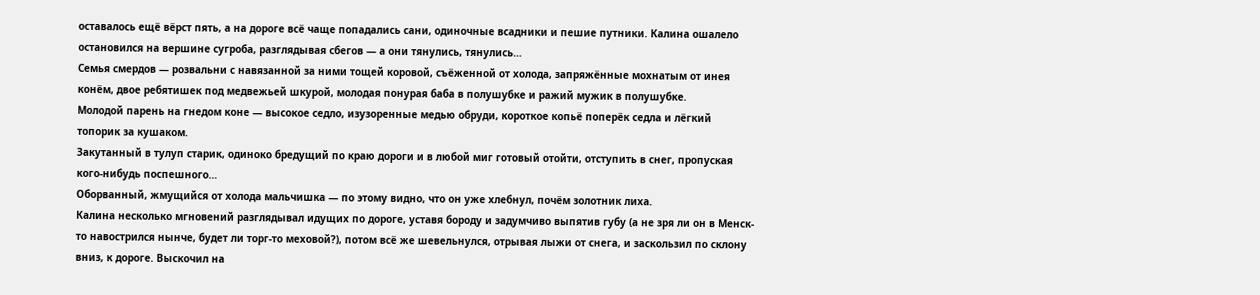оставалось ещё вёрст пять, а на дороге всё чаще попадались сани, одиночные всадники и пешие путники. Калина ошалело остановился на вершине сугроба, разглядывая сбегов — а они тянулись, тянулись…
Семья смердов — розвальни с навязанной за ними тощей коровой, съёженной от холода, запряжённые мохнатым от инея конём, двое ребятишек под медвежьей шкурой, молодая понурая баба в полушубке и ражий мужик в полушубке.
Молодой парень на гнедом коне — высокое седло, изузоренные медью обруди, короткое копьё поперёк седла и лёгкий топорик за кушаком.
Закутанный в тулуп старик, одиноко бредущий по краю дороги и в любой миг готовый отойти, отступить в снег, пропуская кого-нибудь поспешного…
Оборванный, жмущийся от холода мальчишка — по этому видно, что он уже хлебнул, почём золотник лиха.
Калина несколько мгновений разглядывал идущих по дороге, уставя бороду и задумчиво выпятив губу (а не зря ли он в Менск-то навострился нынче, будет ли торг-то меховой?), потом всё же шевельнулся, отрывая лыжи от снега, и заскользил по склону вниз, к дороге. Выскочил на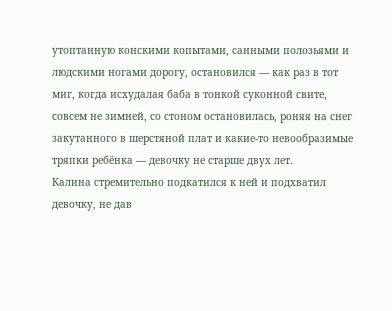утоптанную конскими копытами, санными полозьями и людскими ногами дорогу, остановился — как раз в тот миг, когда исхудалая баба в тонкой суконной свите, совсем не зимней, со стоном остановилась, роняя на снег закутанного в шерстяной плат и какие-то невообразимые тряпки ребёнка — девочку не старше двух лет.
Калина стремительно подкатился к ней и подхватил девочку, не дав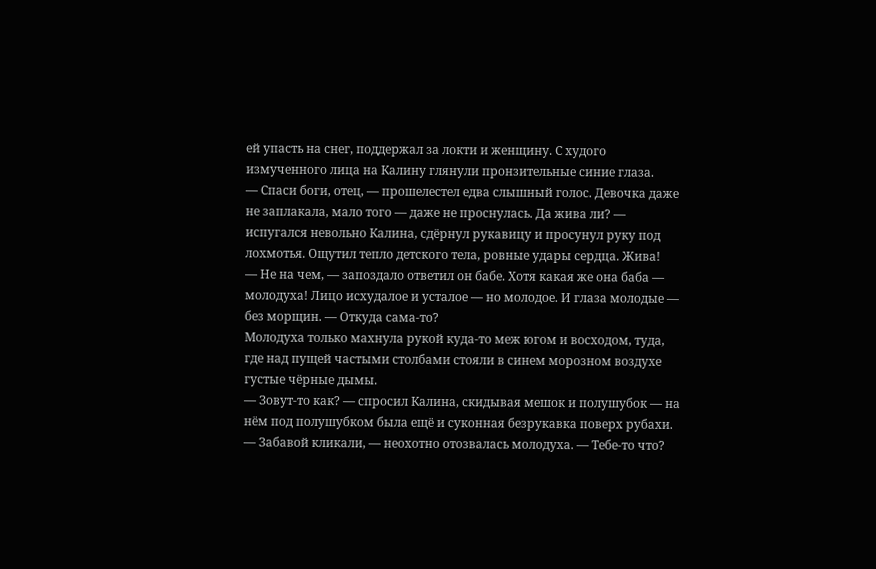ей упасть на снег, поддержал за локти и женщину. С худого измученного лица на Калину глянули пронзительные синие глаза.
— Спаси боги, отец, — прошелестел едва слышный голос. Девочка даже не заплакала, мало того — даже не проснулась. Да жива ли? — испугался невольно Калина, сдёрнул рукавицу и просунул руку под лохмотья. Ощутил тепло детского тела, ровные удары сердца. Жива!
— Не на чем, — запоздало ответил он бабе. Хотя какая же она баба — молодуха! Лицо исхудалое и усталое — но молодое. И глаза молодые — без морщин. — Откуда сама-то?
Молодуха только махнула рукой куда-то меж югом и восходом, туда, где над пущей частыми столбами стояли в синем морозном воздухе густые чёрные дымы.
— Зовут-то как? — спросил Калина, скидывая мешок и полушубок — на нём под полушубком была ещё и суконная безрукавка поверх рубахи.
— Забавой кликали, — неохотно отозвалась молодуха. — Тебе-то что?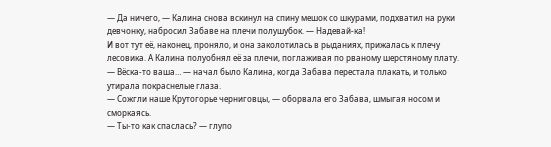— Да ничего, — Калина снова вскинул на спину мешок со шкурами, подхватил на руки девчонку, набросил Забаве на плечи полушубок. — Надевай-ка!
И вот тут её, наконец, проняло, и она заколотилась в рыданиях, прижалась к плечу лесовика. А Калина полуобнял её за плечи, поглаживая по рваному шерстяному плату.
— Вёска-то ваша… — начал было Калина, когда Забава перестала плакать, и только утирала покраснелые глаза.
— Сожгли наше Крутогорье черниговцы, — оборвала его Забава, шмыгая носом и сморкаясь.
— Ты-то как спаслась? — глупо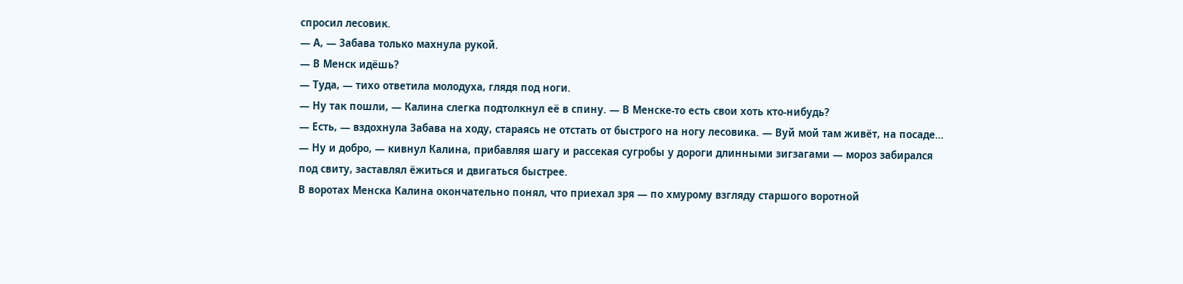спросил лесовик.
— А, — Забава только махнула рукой.
— В Менск идёшь?
— Туда, — тихо ответила молодуха, глядя под ноги.
— Ну так пошли, — Калина слегка подтолкнул её в спину. — В Менске-то есть свои хоть кто-нибудь?
— Есть, — вздохнула Забава на ходу, стараясь не отстать от быстрого на ногу лесовика. — Вуй мой там живёт, на посаде…
— Ну и добро, — кивнул Калина, прибавляя шагу и рассекая сугробы у дороги длинными зигзагами — мороз забирался под свиту, заставлял ёжиться и двигаться быстрее.
В воротах Менска Калина окончательно понял, что приехал зря — по хмурому взгляду старшого воротной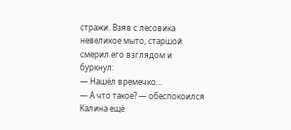стражи. Взяв с лесовика невеликое мыто, старшой смерил его взглядом и буркнул:
— Нашёл времечко…
— А что такое? — обеспокоился Калина ещё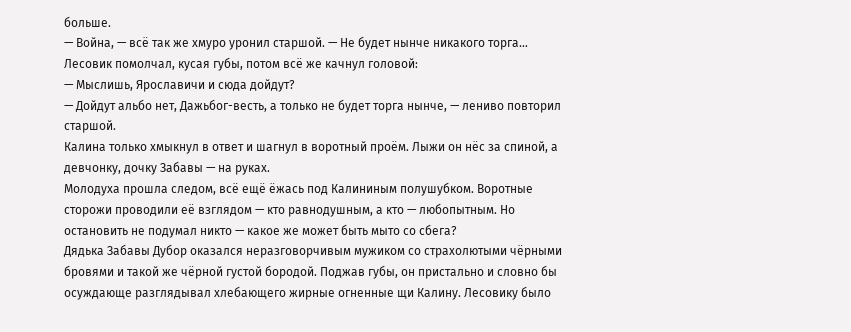больше.
— Война, — всё так же хмуро уронил старшой. — Не будет нынче никакого торга…
Лесовик помолчал, кусая губы, потом всё же качнул головой:
— Мыслишь, Ярославичи и сюда дойдут?
— Дойдут альбо нет, Дажьбог-весть, а только не будет торга нынче, — лениво повторил старшой.
Калина только хмыкнул в ответ и шагнул в воротный проём. Лыжи он нёс за спиной, а девчонку, дочку Забавы — на руках.
Молодуха прошла следом, всё ещё ёжась под Калининым полушубком. Воротные сторожи проводили её взглядом — кто равнодушным, а кто — любопытным. Но остановить не подумал никто — какое же может быть мыто со сбега?
Дядька Забавы Дубор оказался неразговорчивым мужиком со страхолютыми чёрными бровями и такой же чёрной густой бородой. Поджав губы, он пристально и словно бы осуждающе разглядывал хлебающего жирные огненные щи Калину. Лесовику было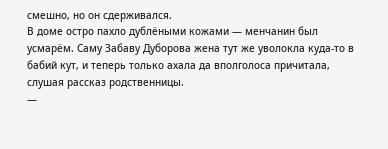смешно, но он сдерживался.
В доме остро пахло дублёными кожами — менчанин был усмарём. Саму Забаву Дуборова жена тут же уволокла куда-то в бабий кут, и теперь только ахала да вполголоса причитала, слушая рассказ родственницы.
—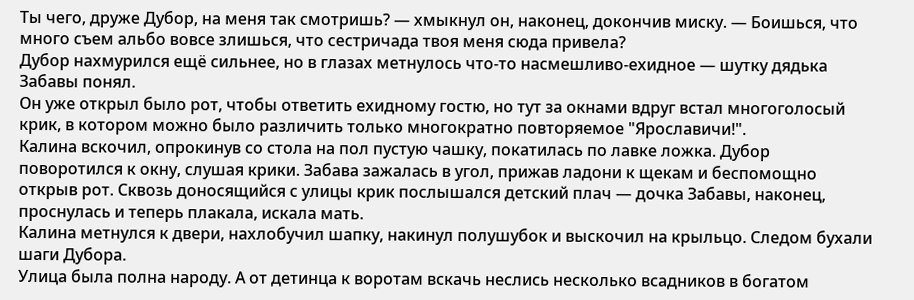Ты чего, друже Дубор, на меня так смотришь? — хмыкнул он, наконец, докончив миску. — Боишься, что много съем альбо вовсе злишься, что сестричада твоя меня сюда привела?
Дубор нахмурился ещё сильнее, но в глазах метнулось что-то насмешливо-ехидное — шутку дядька Забавы понял.
Он уже открыл было рот, чтобы ответить ехидному гостю, но тут за окнами вдруг встал многоголосый крик, в котором можно было различить только многократно повторяемое "Ярославичи!".
Калина вскочил, опрокинув со стола на пол пустую чашку, покатилась по лавке ложка. Дубор поворотился к окну, слушая крики. Забава зажалась в угол, прижав ладони к щекам и беспомощно открыв рот. Сквозь доносящийся с улицы крик послышался детский плач — дочка Забавы, наконец, проснулась и теперь плакала, искала мать.
Калина метнулся к двери, нахлобучил шапку, накинул полушубок и выскочил на крыльцо. Следом бухали шаги Дубора.
Улица была полна народу. А от детинца к воротам вскачь неслись несколько всадников в богатом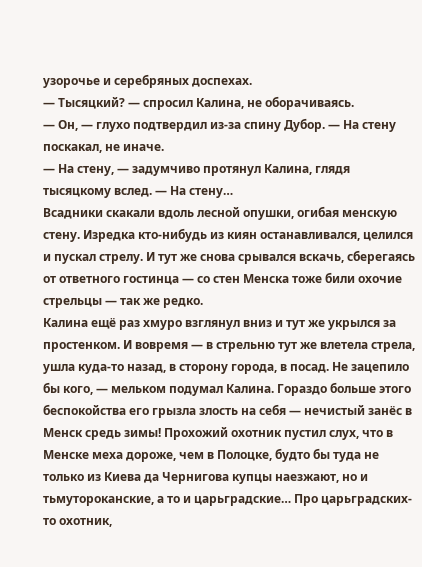узорочье и серебряных доспехах.
— Тысяцкий? — спросил Калина, не оборачиваясь.
— Он, — глухо подтвердил из-за спину Дубор. — На стену поскакал, не иначе.
— На стену, — задумчиво протянул Калина, глядя тысяцкому вслед. — На стену…
Всадники скакали вдоль лесной опушки, огибая менскую стену. Изредка кто-нибудь из киян останавливался, целился и пускал стрелу. И тут же снова срывался вскачь, сберегаясь от ответного гостинца — со стен Менска тоже били охочие стрельцы — так же редко.
Калина ещё раз хмуро взглянул вниз и тут же укрылся за простенком. И вовремя — в стрельню тут же влетела стрела, ушла куда-то назад, в сторону города, в посад. Не зацепило бы кого, — мельком подумал Калина. Гораздо больше этого беспокойства его грызла злость на себя — нечистый занёс в Менск средь зимы! Прохожий охотник пустил слух, что в Менске меха дороже, чем в Полоцке, будто бы туда не только из Киева да Чернигова купцы наезжают, но и тьмутороканские, а то и царьградские… Про царьградских-то охотник,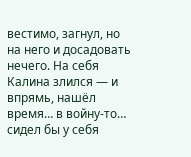вестимо, загнул, но на него и досадовать нечего. На себя Калина злился — и впрямь, нашёл время… в войну-то… сидел бы у себя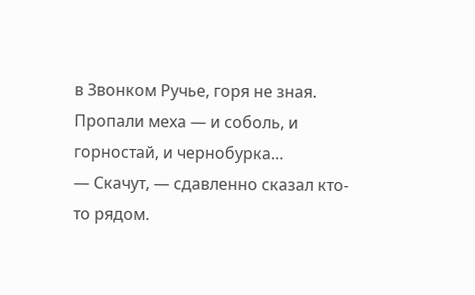в Звонком Ручье, горя не зная.
Пропали меха — и соболь, и горностай, и чернобурка…
— Скачут, — сдавленно сказал кто-то рядом.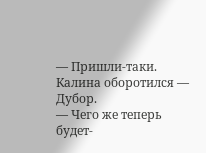— Пришли-таки.
Калина оборотился — Дубор.
— Чего же теперь будет-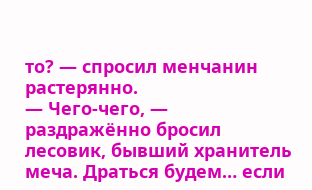то? — спросил менчанин растерянно.
— Чего-чего, — раздражённо бросил лесовик, бывший хранитель меча. Драться будем… если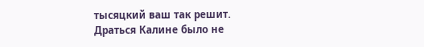тысяцкий ваш так решит.
Драться Калине было не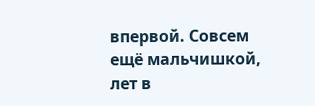впервой. Совсем ещё мальчишкой, лет в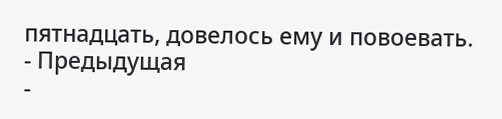пятнадцать, довелось ему и повоевать.
- Предыдущая
-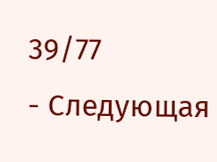39/77
- Следующая